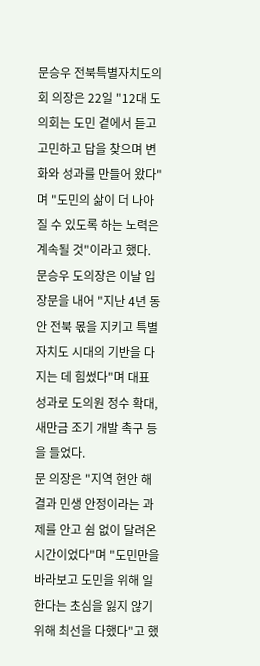문승우 전북특별자치도의회 의장은 22일 "12대 도의회는 도민 곁에서 듣고 고민하고 답을 찾으며 변화와 성과를 만들어 왔다"며 "도민의 삶이 더 나아질 수 있도록 하는 노력은 계속될 것"이라고 했다.
문승우 도의장은 이날 입장문을 내어 "지난 4년 동안 전북 몫을 지키고 특별자치도 시대의 기반을 다지는 데 힘썼다"며 대표 성과로 도의원 정수 확대, 새만금 조기 개발 촉구 등을 들었다.
문 의장은 "지역 현안 해결과 민생 안정이라는 과제를 안고 쉼 없이 달려온 시간이었다"며 "도민만을 바라보고 도민을 위해 일한다는 초심을 잃지 않기 위해 최선을 다했다"고 했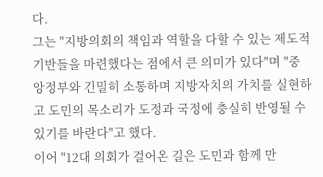다.
그는 "지방의회의 책임과 역할을 다할 수 있는 제도적 기반들을 마련했다는 점에서 큰 의미가 있다"며 "중앙정부와 긴밀히 소통하며 지방자치의 가치를 실현하고 도민의 목소리가 도정과 국정에 충실히 반영될 수 있기를 바란다"고 했다.
이어 "12대 의회가 걸어온 길은 도민과 함께 만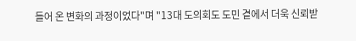들어 온 변화의 과정이었다"며 "13대 도의회도 도민 곁에서 더욱 신뢰받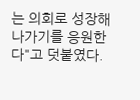는 의회로 성장해 나가기를 응원한다"고 덧붙였다.